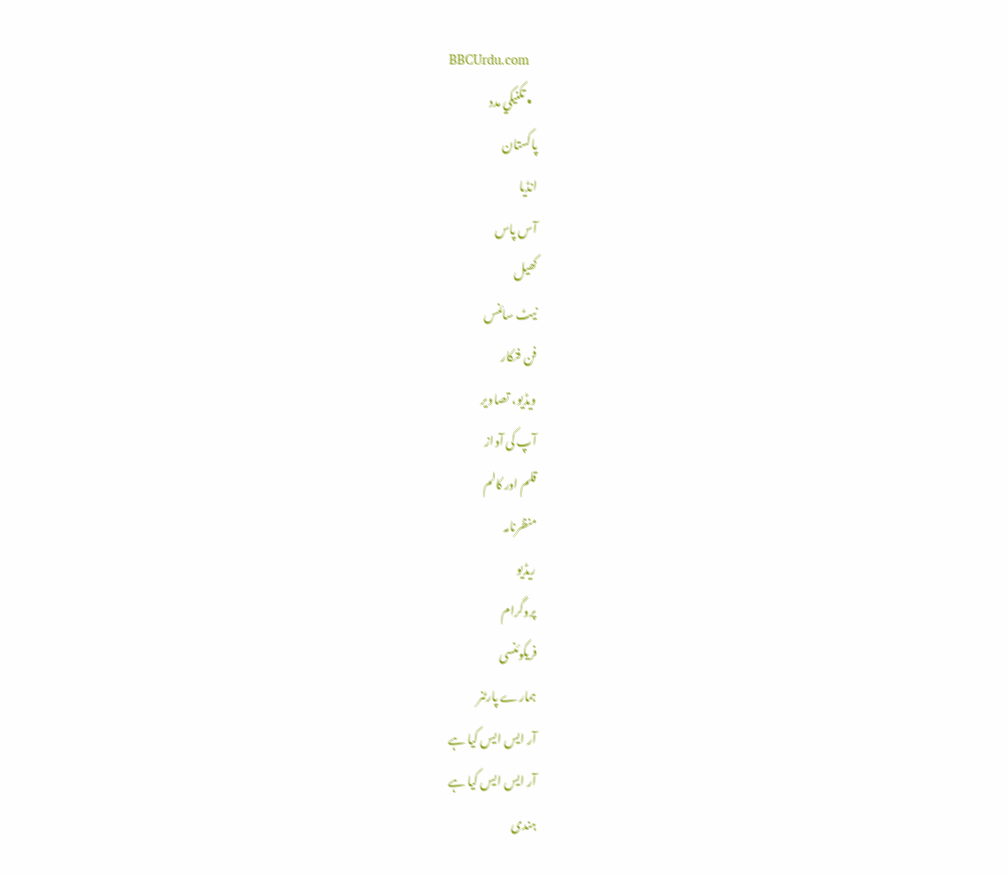BBCUrdu.com
  • تکنيکي مدد
پاکستان
انڈیا
آس پاس
کھیل
نیٹ سائنس
فن فنکار
ویڈیو، تصاویر
آپ کی آواز
قلم اور کالم
منظرنامہ
ریڈیو
پروگرام
فریکوئنسی
ہمارے پارٹنر
آر ایس ایس کیا ہے
آر ایس ایس کیا ہے
ہندی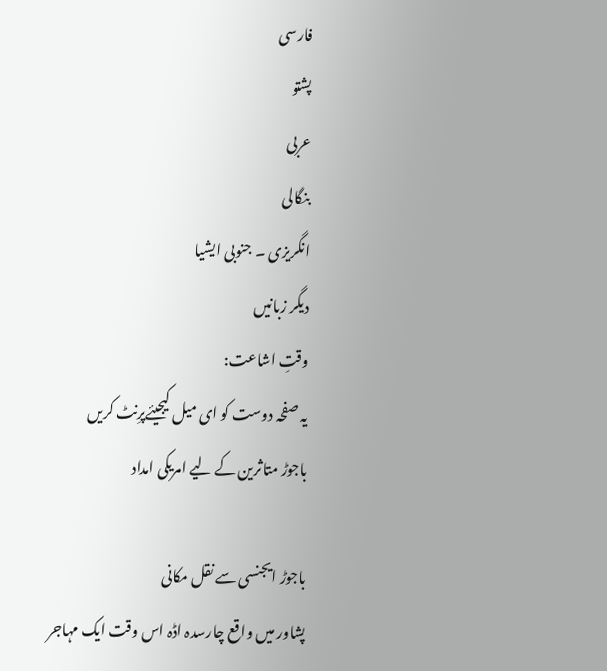فارسی
پشتو
عربی
بنگالی
انگریزی ۔ جنوبی ایشیا
دیگر زبانیں
وقتِ اشاعت:
یہ صفحہ دوست کو ای میل کیجیئےپرِنٹ کریں
باجوڑ متاثرین کے لیے امریکی امداد

باجوڑ ایجنسی سے نقل مکانی
پشاور میں واقع چارسدہ اڈہ اس وقت ایک مہاجر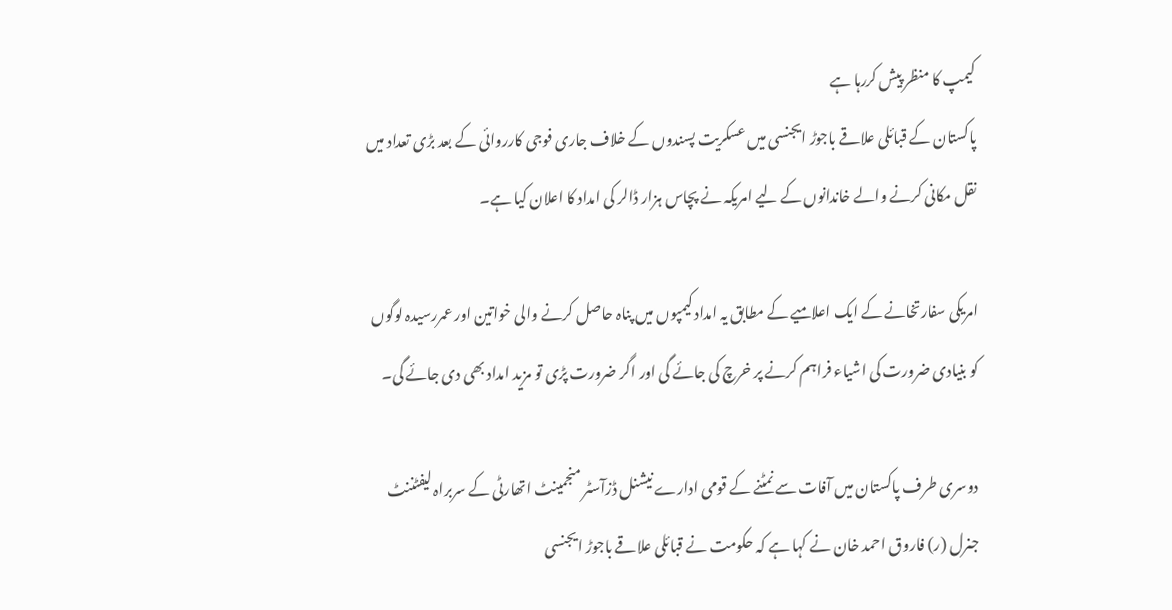کیمپ کا منظر پیش کررہا ہے
پاکستان کے قبائلی علاقے باجوڑ ایجنسی میں عسکریت پسندوں کے خلاف جاری فوجی کارروائی کے بعد بڑی تعداد میں نقل مکانی کرنے والے خاندانوں کے لیے امریکہ نے پچاس ہزار ڈالر کی امداد کا اعلان کیا ہے۔

امریکی سفارتخانے کے ایک اعلامیے کے مطابق یہ امداد کیمپوں میں پناہ حاصل کرنے والی خواتین اور عمررسیدہ لوگوں کو بنیادی ضرورت کی اشیاء فراہم کرنے پر خرچ کی جائے گی اور اگر ضرورت پڑی تو مزید امداد بھی دی جائے گی۔

دوسری طرف پاکستان میں آفات سے نمٹنے کے قومی ادارے نیشنل ڈزآسٹر منجمینٹ اتھارٹی کے سربراہ لیفٹننٹ جنرل (ر) فاروق احمد خان نے کہا ہے کہ حکومت نے قبائلی علاقے باجوڑ ایجنسی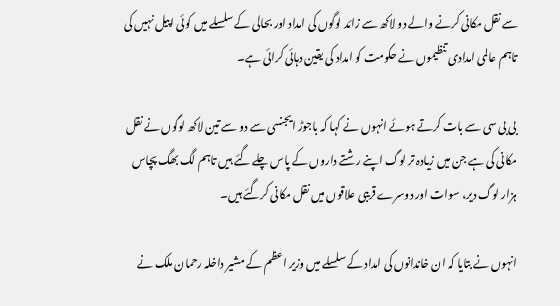سے نقل مکانی کرنے والے دو لاکھ سے زائد لوگوں کی امداد اور بحالی کے سلسلے میں کوئی اپیل نہیں کی تاہم عالمی امدادی تنظیموں نے حکومت کو امداد کی یقین دہائی کرائی ہے۔

بی بی سی سے بات کرتے ہوئے انہوں نے کہا کہ باجوڑ ایجنسی سے دو سے تین لاکھ لوگوں نے نقل مکانی کی ہے جن میں زیادہ تر لوگ اپنے رشتے داروں کے پاس چلے گئے ہیں تاہم لگ بھگ پچاس ہزار لوگ دیر، سوات اور دوسرے قریبی علاقوں میں نقل مکانی کرگئے ہیں۔

انہوں نے بتایا کہ ان خاندانوں کی امداد کے سلسلے میں وزیر اعظم کے مشیر داخلہ رحمان ملک نے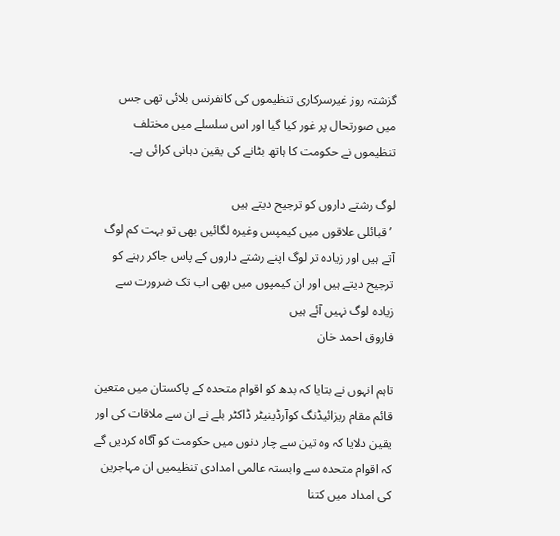گزشتہ روز غیرسرکاری تنظیموں کی کانفرنس بلائی تھی جس میں صورتحال پر غور کیا گیا اور اس سلسلے میں مختلف تنظیموں نے حکومت کا ہاتھ بٹانے کی یقین دہانی کرائی ہے۔

لوگ رشتے داروں کو ترجیح دیتے ہیں
 ’قبائلی علاقوں میں کیمپس وغیرہ لگائیں بھی تو بہت کم لوگ آتے ہیں اور زیادہ تر لوگ اپنے رشتے داروں کے پاس جاکر رہنے کو ترجیح دیتے ہیں اور ان کیمپوں میں بھی اب تک ضرورت سے زیادہ لوگ نہیں آئے ہیں
فاروق احمد خان

تاہم انہوں نے بتایا کہ بدھ کو اقوام متحدہ کے پاکستان میں متعین قائم مقام ریزائیڈنگ کوآرڈینیٹر ڈاکٹر بلے نے ان سے ملاقات کی اور یقین دلایا کہ وہ تین سے چار دنوں میں حکومت کو آگاہ کردیں گے کہ اقوام متحدہ سے وابستہ عالمی امدادی تنظیمیں ان مہاجرین کی امداد میں کتنا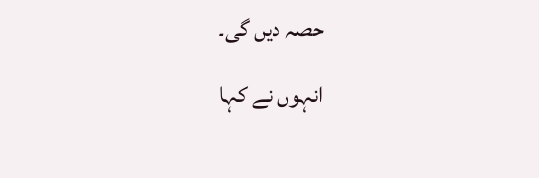حصہ دیں گی۔

انہوں نے کہا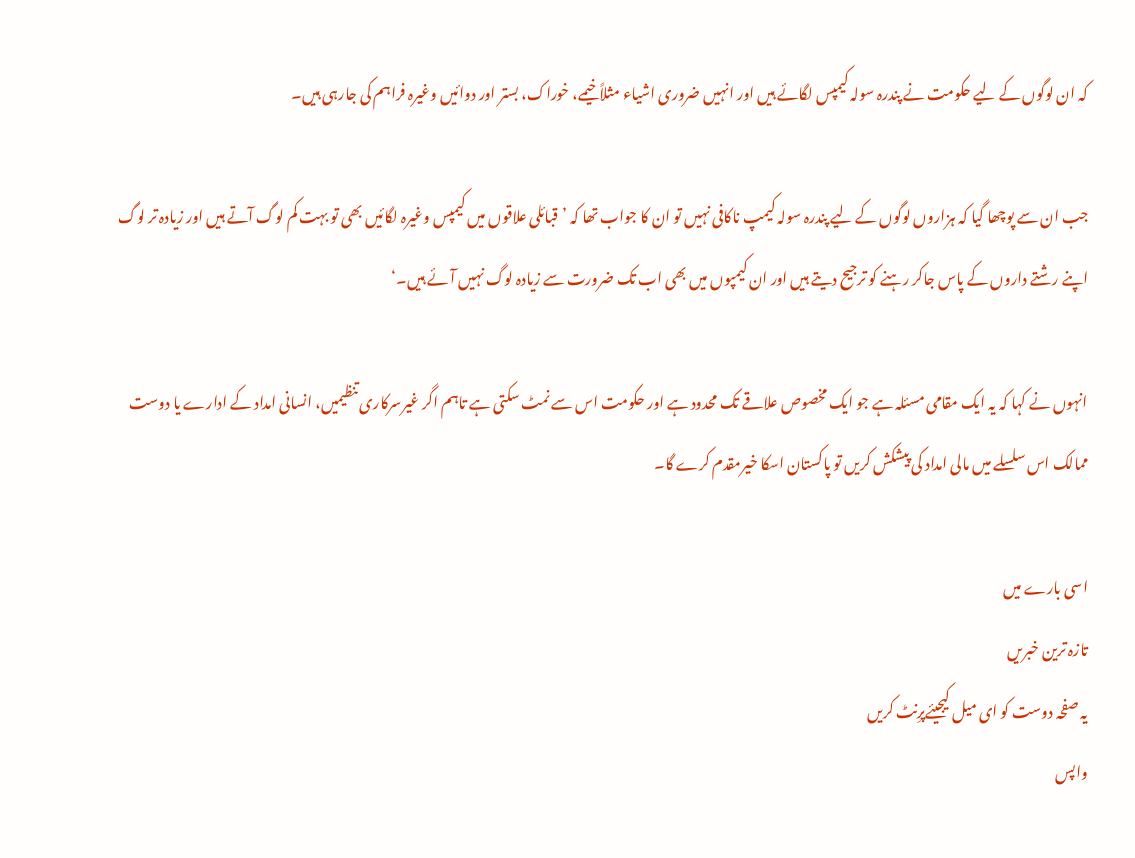کہ ان لوگوں کے لیے حکومت نے پندرہ سولہ کیمپس لگائے ہیں اور انہیں ضروری اشیاء مثلاً خیمے، خوراک، بستر اور دوائیں وغیرہ فراہم کی جارہی ہیں۔

جب ان سے پوچھا گیا کہ ہزاروں لوگوں کے لیے پندرہ سولہ کیمپ ناکافی نہیں تو ان کا جواب تھا کہ ’قبائلی علاقوں میں کیمپس وغیرہ لگائیں بھی تو بہت کم لوگ آتے ہیں اور زیادہ تر لوگ اپنے رشتے داروں کے پاس جاکر رہنے کو ترجیح دیتے ہیں اور ان کیمپوں میں بھی اب تک ضرورت سے زیادہ لوگ نہیں آئے ہیں۔‘

انہوں نے کہا کہ یہ ایک مقامی مسئلہ ہے جو ایک مخصوص علاقے تک محدود ہے اور حکومت اس سے نمٹ سکتی ہے تاہم اگر غیرسرکاری تنظیمیں، انسانی امداد کے ادارے یا دوست ممالک اس سلسلے میں مالی امداد کی پیشکش کریں تو پاکستان اسکا خیرمقدم کرے گا۔

اسی بارے میں
تازہ ترین خبریں
یہ صفحہ دوست کو ای میل کیجیئےپرِنٹ کریں
واپس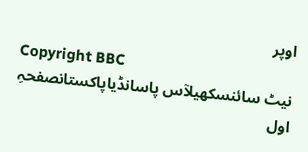اوپر
Copyright BBC
نیٹ سائنسکھیلآس پاسانڈیاپاکستانصفحہِ اول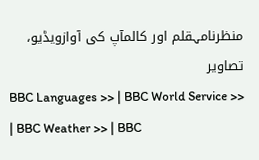منظرنامہقلم اور کالمآپ کی آوازویڈیو، تصاویر
BBC Languages >> | BBC World Service >> | BBC Weather >> | BBC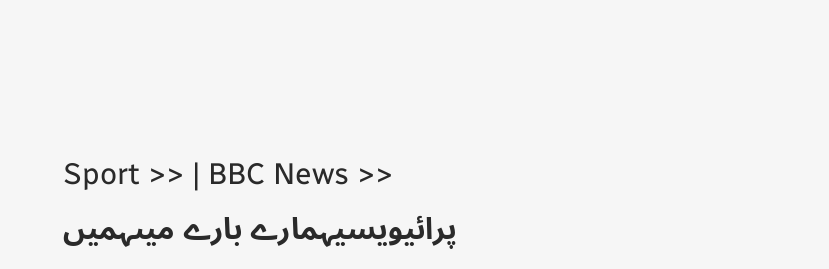Sport >> | BBC News >>
پرائیویسیہمارے بارے میںہمیں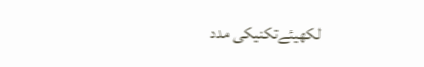لکھیئےتکنیکی مدد